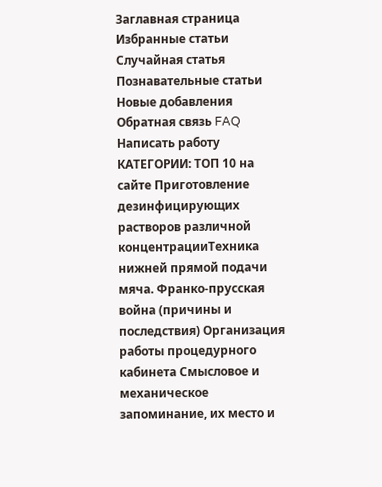Заглавная страница Избранные статьи Случайная статья Познавательные статьи Новые добавления Обратная связь FAQ Написать работу КАТЕГОРИИ: ТОП 10 на сайте Приготовление дезинфицирующих растворов различной концентрацииТехника нижней прямой подачи мяча. Франко-прусская война (причины и последствия) Организация работы процедурного кабинета Смысловое и механическое запоминание, их место и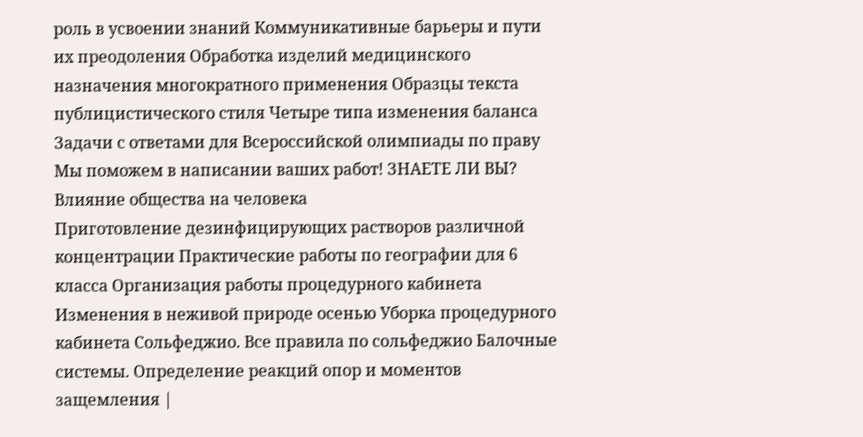роль в усвоении знаний Коммуникативные барьеры и пути их преодоления Обработка изделий медицинского назначения многократного применения Образцы текста публицистического стиля Четыре типа изменения баланса Задачи с ответами для Всероссийской олимпиады по праву
Мы поможем в написании ваших работ! ЗНАЕТЕ ЛИ ВЫ?
Влияние общества на человека
Приготовление дезинфицирующих растворов различной концентрации Практические работы по географии для 6 класса Организация работы процедурного кабинета Изменения в неживой природе осенью Уборка процедурного кабинета Сольфеджио. Все правила по сольфеджио Балочные системы. Определение реакций опор и моментов защемления |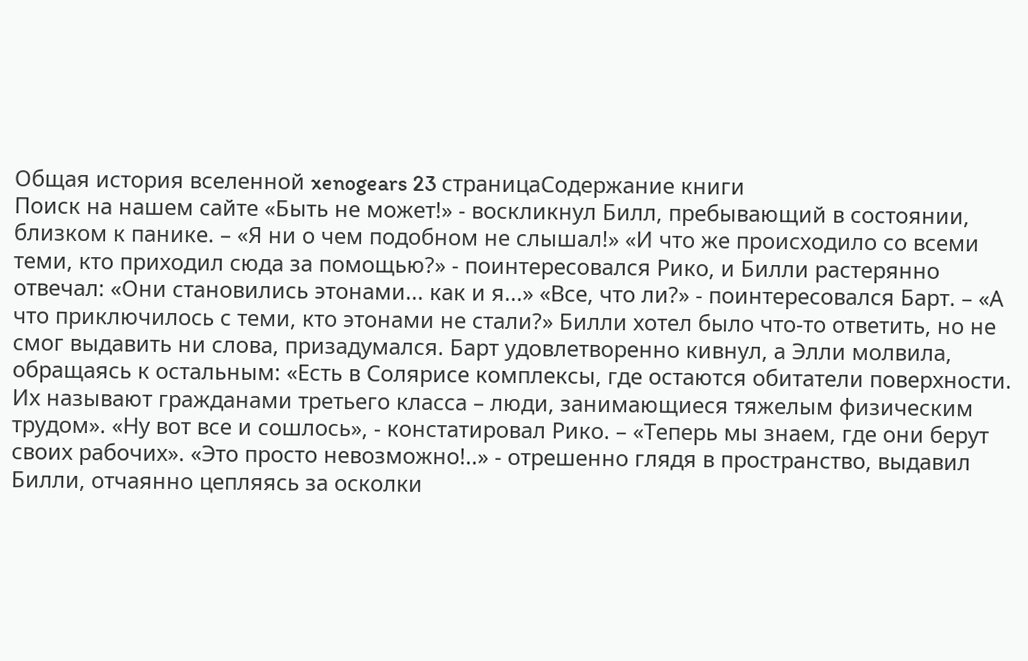Общая история вселенной xenogears 23 страницаСодержание книги
Поиск на нашем сайте «Быть не может!» - воскликнул Билл, пребывающий в состоянии, близком к панике. – «Я ни о чем подобном не слышал!» «И что же происходило со всеми теми, кто приходил сюда за помощью?» - поинтересовался Рико, и Билли растерянно отвечал: «Они становились этонами... как и я...» «Все, что ли?» - поинтересовался Барт. – «А что приключилось с теми, кто этонами не стали?» Билли хотел было что-то ответить, но не смог выдавить ни слова, призадумался. Барт удовлетворенно кивнул, а Элли молвила, обращаясь к остальным: «Есть в Солярисе комплексы, где остаются обитатели поверхности. Их называют гражданами третьего класса – люди, занимающиеся тяжелым физическим трудом». «Ну вот все и сошлось», - констатировал Рико. – «Теперь мы знаем, где они берут своих рабочих». «Это просто невозможно!..» - отрешенно глядя в пространство, выдавил Билли, отчаянно цепляясь за осколки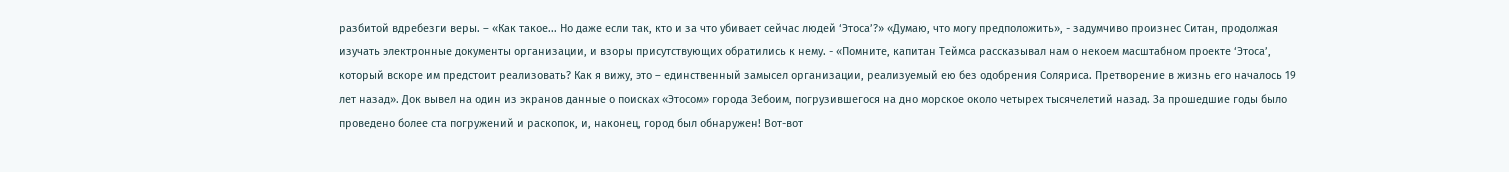разбитой вдребезги веры. – «Как такое... Но даже если так, кто и за что убивает сейчас людей ‘Этоса’?» «Думаю, что могу предположить», - задумчиво произнес Ситан, продолжая изучать электронные документы организации, и взоры присутствующих обратились к нему. - «Помните, капитан Теймса рассказывал нам о некоем масштабном проекте ‘Этоса’, который вскоре им предстоит реализовать? Как я вижу, это – единственный замысел организации, реализуемый ею без одобрения Соляриса. Претворение в жизнь его началось 19 лет назад». Док вывел на один из экранов данные о поисках «Этосом» города Зебоим, погрузившегося на дно морское около четырех тысячелетий назад. За прошедшие годы было проведено более ста погружений и раскопок, и, наконец, город был обнаружен! Вот-вот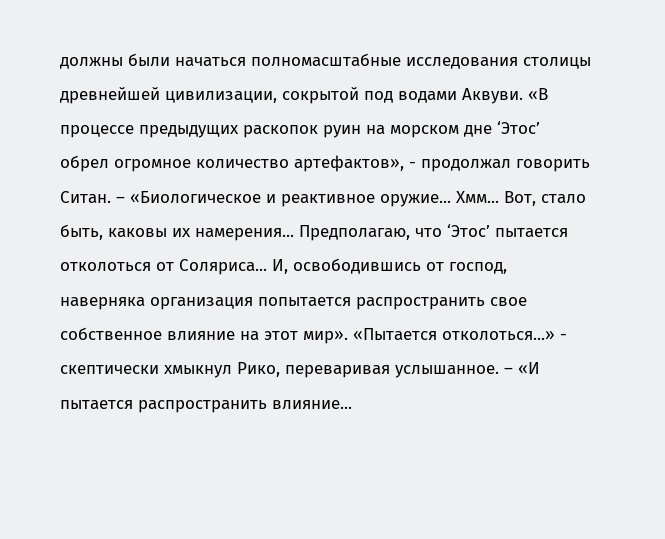должны были начаться полномасштабные исследования столицы древнейшей цивилизации, сокрытой под водами Аквуви. «В процессе предыдущих раскопок руин на морском дне ‘Этос’ обрел огромное количество артефактов», - продолжал говорить Ситан. – «Биологическое и реактивное оружие... Хмм... Вот, стало быть, каковы их намерения... Предполагаю, что ‘Этос’ пытается отколоться от Соляриса... И, освободившись от господ, наверняка организация попытается распространить свое собственное влияние на этот мир». «Пытается отколоться...» - скептически хмыкнул Рико, переваривая услышанное. – «И пытается распространить влияние...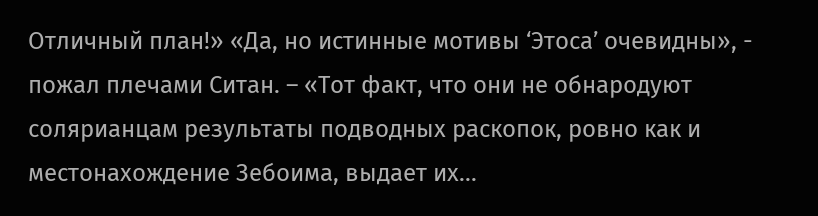Отличный план!» «Да, но истинные мотивы ‘Этоса’ очевидны», - пожал плечами Ситан. – «Тот факт, что они не обнародуют солярианцам результаты подводных раскопок, ровно как и местонахождение Зебоима, выдает их...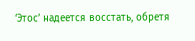‘Этос’ надеется восстать, обретя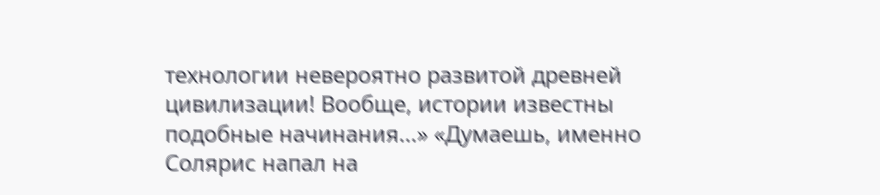технологии невероятно развитой древней цивилизации! Вообще, истории известны подобные начинания...» «Думаешь, именно Солярис напал на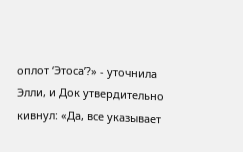оплот ‘Этоса’?» - уточнила Элли, и Док утвердительно кивнул: «Да, все указывает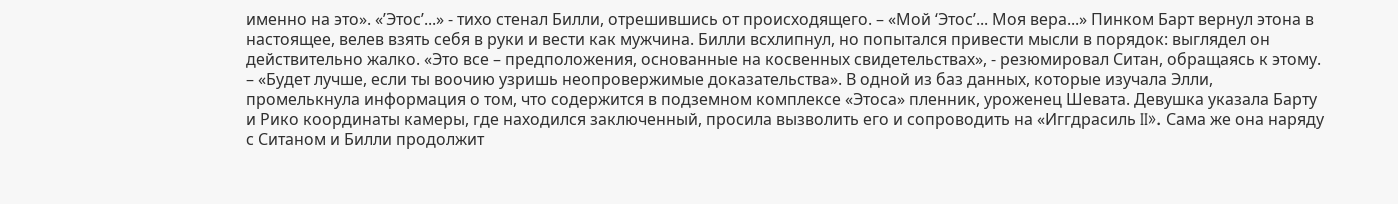именно на это». «’Этос’...» - тихо стенал Билли, отрешившись от происходящего. – «Мой ‘Этос’... Моя вера...» Пинком Барт вернул этона в настоящее, велев взять себя в руки и вести как мужчина. Билли всхлипнул, но попытался привести мысли в порядок: выглядел он действительно жалко. «Это все – предположения, основанные на косвенных свидетельствах», - резюмировал Ситан, обращаясь к этому. – «Будет лучше, если ты воочию узришь неопровержимые доказательства». В одной из баз данных, которые изучала Элли, промелькнула информация о том, что содержится в подземном комплексе «Этоса» пленник, уроженец Шевата. Девушка указала Барту и Рико координаты камеры, где находился заключенный, просила вызволить его и сопроводить на «Иггдрасиль II». Сама же она наряду с Ситаном и Билли продолжит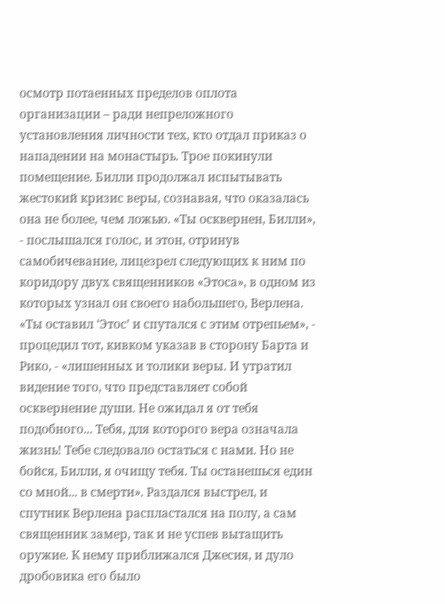осмотр потаенных пределов оплота организации – ради непреложного установления личности тех, кто отдал приказ о нападении на монастырь. Трое покинули помещение. Билли продолжал испытывать жестокий кризис веры, сознавая, что оказалась она не более, чем ложью. «Ты осквернен, Билли», - послышался голос, и этон, отринув самобичевание, лицезрел следующих к ним по коридору двух священников «Этоса», в одном из которых узнал он своего набольшего, Верлена. «Ты оставил ‘Этос’ и спутался с этим отрепьем», - процедил тот, кивком указав в сторону Барта и Рико, - «лишенных и толики веры. И утратил видение того, что представляет собой осквернение души. Не ожидал я от тебя подобного... Тебя, для которого вера означала жизнь! Тебе следовало остаться с нами. Но не бойся, Билли, я очищу тебя. Ты останешься един со мной... в смерти». Раздался выстрел, и спутник Верлена распластался на полу, а сам священник замер, так и не успев вытащить оружие. К нему приближался Джесия, и дуло дробовика его было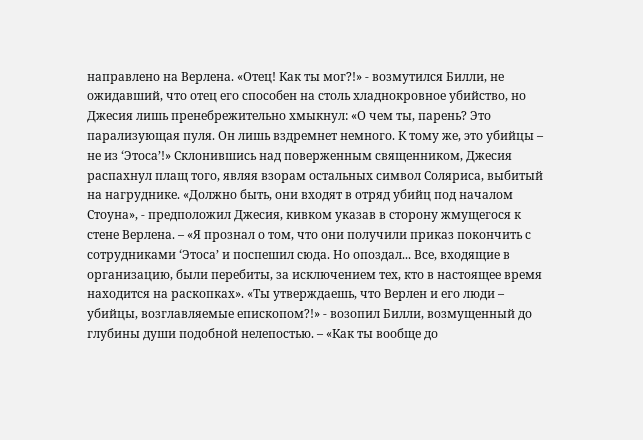направлено на Верлена. «Отец! Как ты мог?!» - возмутился Билли, не ожидавший, что отец его способен на столь хладнокровное убийство, но Джесия лишь пренебрежительно хмыкнул: «О чем ты, парень? Это парализующая пуля. Он лишь вздремнет немного. К тому же, это убийцы – не из ‘Этоса’!» Склонившись над поверженным священником, Джесия распахнул плащ того, являя взорам остальных символ Соляриса, выбитый на нагруднике. «Должно быть, они входят в отряд убийц под началом Стоуна», - предположил Джесия, кивком указав в сторону жмущегося к стене Верлена. – «Я прознал о том, что они получили приказ покончить с сотрудниками ‘Этоса’ и поспешил сюда. Но опоздал... Все, входящие в организацию, были перебиты, за исключением тех, кто в настоящее время находится на раскопках». «Ты утверждаешь, что Верлен и его люди – убийцы, возглавляемые епископом?!» - возопил Билли, возмущенный до глубины души подобной нелепостью. – «Как ты вообще до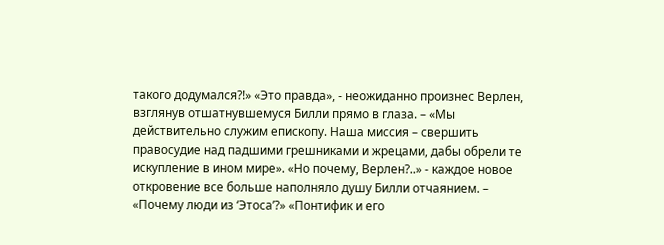такого додумался?!» «Это правда», - неожиданно произнес Верлен, взглянув отшатнувшемуся Билли прямо в глаза. – «Мы действительно служим епископу. Наша миссия – свершить правосудие над падшими грешниками и жрецами, дабы обрели те искупление в ином мире». «Но почему, Верлен?..» - каждое новое откровение все больше наполняло душу Билли отчаянием. – «Почему люди из ‘Этоса’?» «Понтифик и его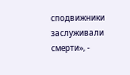сподвижники заслуживали смерти», -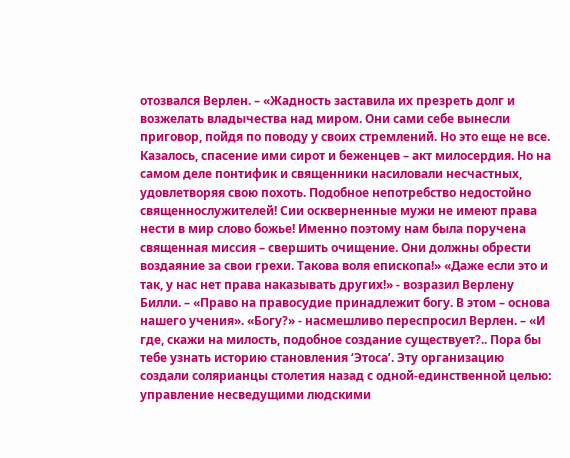отозвался Верлен. – «Жадность заставила их презреть долг и возжелать владычества над миром. Они сами себе вынесли приговор, пойдя по поводу у своих стремлений. Но это еще не все. Казалось, спасение ими сирот и беженцев – акт милосердия. Но на самом деле понтифик и священники насиловали несчастных, удовлетворяя свою похоть. Подобное непотребство недостойно священнослужителей! Сии оскверненные мужи не имеют права нести в мир слово божье! Именно поэтому нам была поручена священная миссия – свершить очищение. Они должны обрести воздаяние за свои грехи. Такова воля епископа!» «Даже если это и так, у нас нет права наказывать других!» - возразил Верлену Билли. – «Право на правосудие принадлежит богу. В этом – основа нашего учения». «Богу?» - насмешливо переспросил Верлен. – «И где, скажи на милость, подобное создание существует?.. Пора бы тебе узнать историю становления ‘Этоса’. Эту организацию создали солярианцы столетия назад с одной-единственной целью: управление несведущими людскими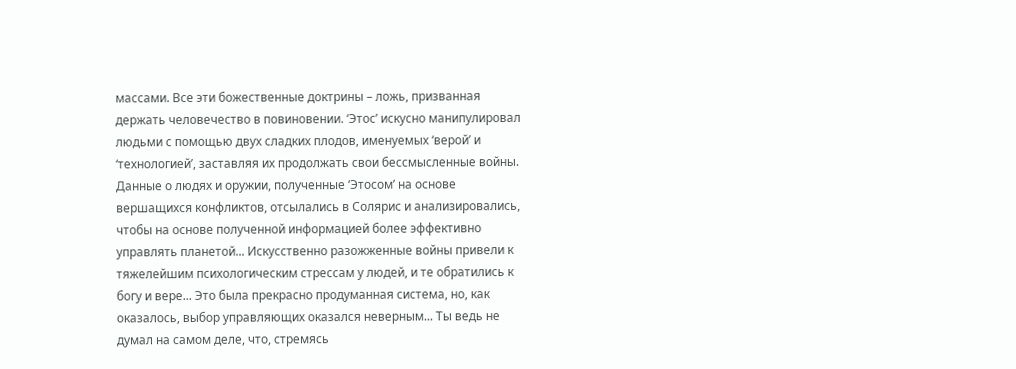массами. Все эти божественные доктрины – ложь, призванная держать человечество в повиновении. ‘Этос’ искусно манипулировал людьми с помощью двух сладких плодов, именуемых ‘верой’ и ‘технологией’, заставляя их продолжать свои бессмысленные войны. Данные о людях и оружии, полученные ‘Этосом’ на основе вершащихся конфликтов, отсылались в Солярис и анализировались, чтобы на основе полученной информацией более эффективно управлять планетой... Искусственно разожженные войны привели к тяжелейшим психологическим стрессам у людей, и те обратились к богу и вере... Это была прекрасно продуманная система, но, как оказалось, выбор управляющих оказался неверным... Ты ведь не думал на самом деле, что, стремясь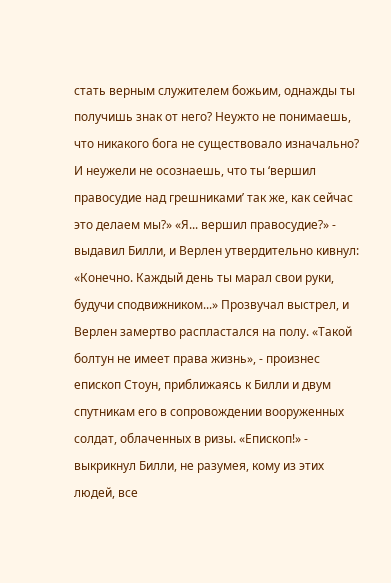стать верным служителем божьим, однажды ты получишь знак от него? Неужто не понимаешь, что никакого бога не существовало изначально? И неужели не осознаешь, что ты ‘вершил правосудие над грешниками’ так же, как сейчас это делаем мы?» «Я... вершил правосудие?» - выдавил Билли, и Верлен утвердительно кивнул: «Конечно. Каждый день ты марал свои руки, будучи сподвижником...» Прозвучал выстрел, и Верлен замертво распластался на полу. «Такой болтун не имеет права жизнь», - произнес епископ Стоун, приближаясь к Билли и двум спутникам его в сопровождении вооруженных солдат, облаченных в ризы. «Епископ!» - выкрикнул Билли, не разумея, кому из этих людей, все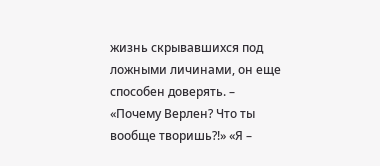жизнь скрывавшихся под ложными личинами, он еще способен доверять. – «Почему Верлен? Что ты вообще творишь?!» «Я –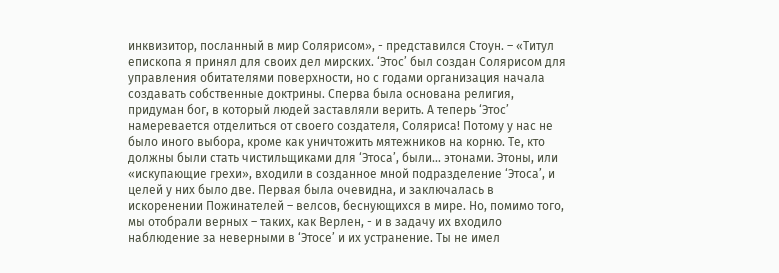инквизитор, посланный в мир Солярисом», - представился Стоун. – «Титул епископа я принял для своих дел мирских. ‘Этос’ был создан Солярисом для управления обитателями поверхности, но с годами организация начала создавать собственные доктрины. Сперва была основана религия, придуман бог, в который людей заставляли верить. А теперь ‘Этос’ намеревается отделиться от своего создателя, Соляриса! Потому у нас не было иного выбора, кроме как уничтожить мятежников на корню. Те, кто должны были стать чистильщиками для ‘Этоса’, были... этонами. Этоны, или «искупающие грехи», входили в созданное мной подразделение ‘Этоса’, и целей у них было две. Первая была очевидна, и заключалась в искоренении Пожинателей – велсов, беснующихся в мире. Но, помимо того, мы отобрали верных – таких, как Верлен, - и в задачу их входило наблюдение за неверными в ‘Этосе’ и их устранение. Ты не имел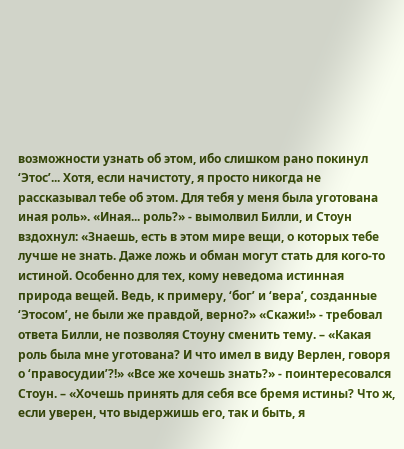возможности узнать об этом, ибо слишком рано покинул ‘Этос’... Хотя, если начистоту, я просто никогда не рассказывал тебе об этом. Для тебя у меня была уготована иная роль». «Иная... роль?» - вымолвил Билли, и Стоун вздохнул: «Знаешь, есть в этом мире вещи, о которых тебе лучше не знать. Даже ложь и обман могут стать для кого-то истиной. Особенно для тех, кому неведома истинная природа вещей. Ведь, к примеру, ‘бог’ и ‘вера’, созданные ‘Этосом’, не были же правдой, верно?» «Скажи!» - требовал ответа Билли, не позволяя Стоуну сменить тему. – «Какая роль была мне уготована? И что имел в виду Верлен, говоря о ‘правосудии’?!» «Все же хочешь знать?» - поинтересовался Стоун. – «Хочешь принять для себя все бремя истины? Что ж, если уверен, что выдержишь его, так и быть, я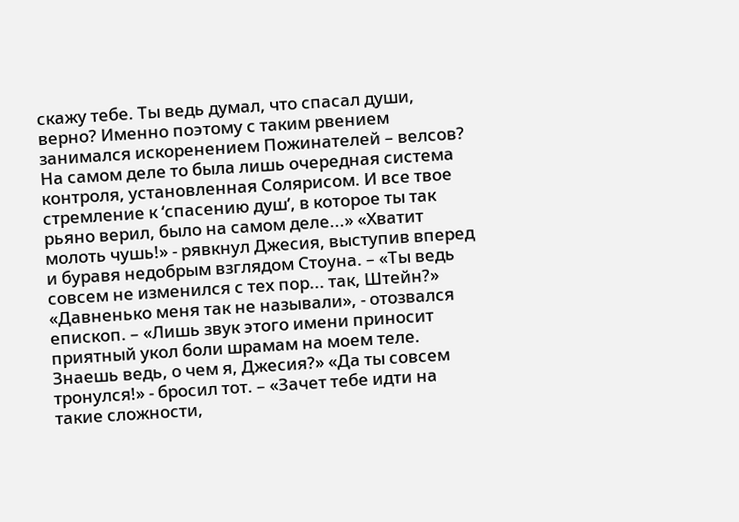скажу тебе. Ты ведь думал, что спасал души, верно? Именно поэтому с таким рвением занимался искоренением Пожинателей – велсов? На самом деле то была лишь очередная система контроля, установленная Солярисом. И все твое стремление к ‘спасению душ’, в которое ты так рьяно верил, было на самом деле...» «Хватит молоть чушь!» - рявкнул Джесия, выступив вперед и буравя недобрым взглядом Стоуна. – «Ты ведь совсем не изменился с тех пор... так, Штейн?» «Давненько меня так не называли», - отозвался епископ. – «Лишь звук этого имени приносит приятный укол боли шрамам на моем теле. Знаешь ведь, о чем я, Джесия?» «Да ты совсем тронулся!» - бросил тот. – «Зачет тебе идти на такие сложности,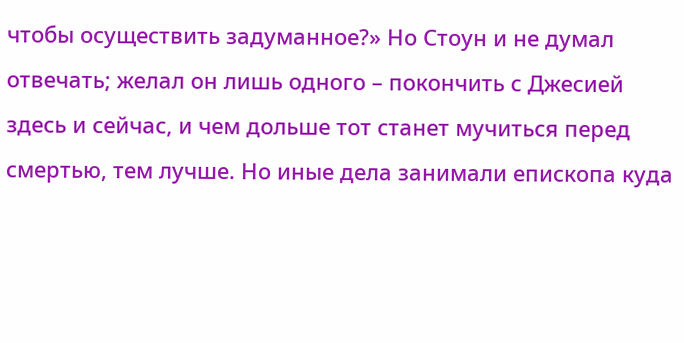чтобы осуществить задуманное?» Но Стоун и не думал отвечать; желал он лишь одного – покончить с Джесией здесь и сейчас, и чем дольше тот станет мучиться перед смертью, тем лучше. Но иные дела занимали епископа куда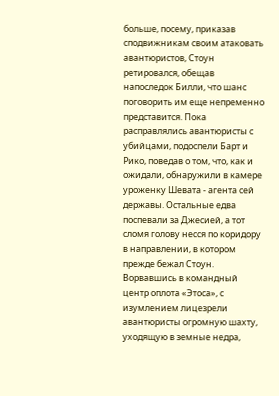больше, посему, приказав сподвижникам своим атаковать авантюристов, Стоун ретировался, обещав напоследок Билли, что шанс поговорить им еще непременно представится. Пока расправлялись авантюристы с убийцами, подоспели Барт и Рико, поведав о том, что, как и ожидали, обнаружили в камере уроженку Шевата - агента сей державы. Остальные едва поспевали за Джесией, а тот сломя голову несся по коридору в направлении, в котором прежде бежал Стоун. Ворвавшись в командный центр оплота «Этоса», с изумлением лицезрели авантюристы огромную шахту, уходящую в земные недра,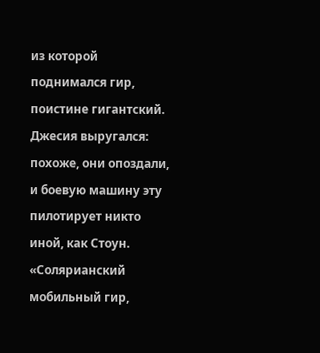из которой поднимался гир, поистине гигантский. Джесия выругался: похоже, они опоздали, и боевую машину эту пилотирует никто иной, как Стоун. «Солярианский мобильный гир,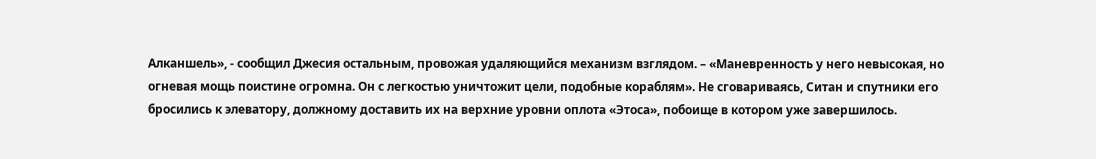Алканшель», - сообщил Джесия остальным, провожая удаляющийся механизм взглядом. – «Маневренность у него невысокая, но огневая мощь поистине огромна. Он с легкостью уничтожит цели, подобные кораблям». Не сговариваясь, Ситан и спутники его бросились к элеватору, должному доставить их на верхние уровни оплота «Этоса», побоище в котором уже завершилось.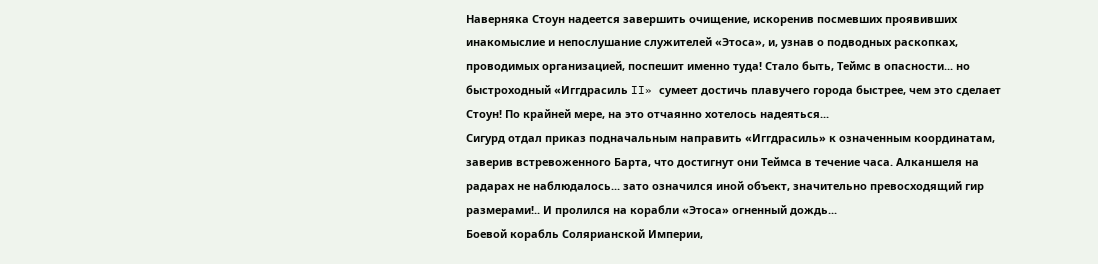Наверняка Стоун надеется завершить очищение, искоренив посмевших проявивших инакомыслие и непослушание служителей «Этоса», и, узнав о подводных раскопках, проводимых организацией, поспешит именно туда! Стало быть, Теймс в опасности... но быстроходный «Иггдрасиль II» сумеет достичь плавучего города быстрее, чем это сделает Стоун! По крайней мере, на это отчаянно хотелось надеяться...
Сигурд отдал приказ подначальным направить «Иггдрасиль» к означенным координатам, заверив встревоженного Барта, что достигнут они Теймса в течение часа. Алканшеля на радарах не наблюдалось... зато означился иной объект, значительно превосходящий гир размерами!.. И пролился на корабли «Этоса» огненный дождь...
Боевой корабль Солярианской Империи,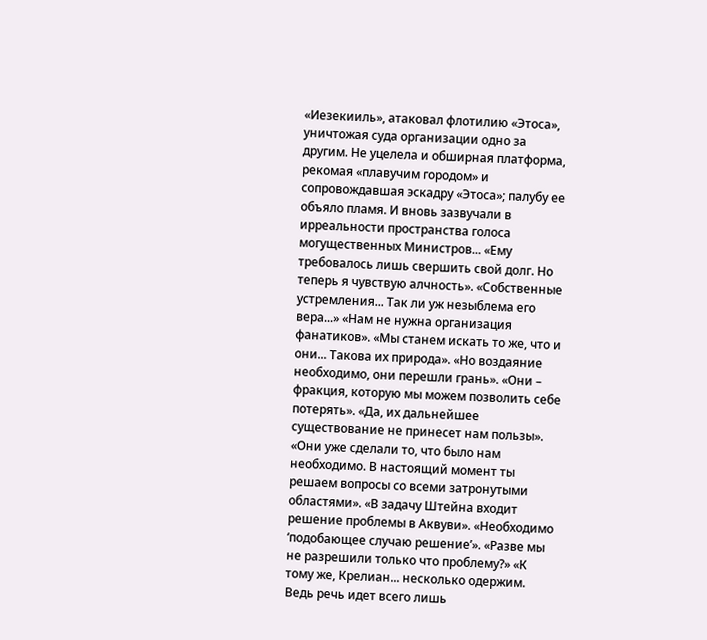«Иезекииль», атаковал флотилию «Этоса», уничтожая суда организации одно за другим. Не уцелела и обширная платформа, рекомая «плавучим городом» и сопровождавшая эскадру «Этоса»; палубу ее объяло пламя. И вновь зазвучали в ирреальности пространства голоса могущественных Министров... «Ему требовалось лишь свершить свой долг. Но теперь я чувствую алчность». «Собственные устремления... Так ли уж незыблема его вера...» «Нам не нужна организация фанатиков». «Мы станем искать то же, что и они... Такова их природа». «Но воздаяние необходимо, они перешли грань». «Они – фракция, которую мы можем позволить себе потерять». «Да, их дальнейшее существование не принесет нам пользы». «Они уже сделали то, что было нам необходимо. В настоящий момент ты решаем вопросы со всеми затронутыми областями». «В задачу Штейна входит решение проблемы в Аквуви». «Необходимо ‘подобающее случаю решение’». «Разве мы не разрешили только что проблему?» «К тому же, Крелиан... несколько одержим. Ведь речь идет всего лишь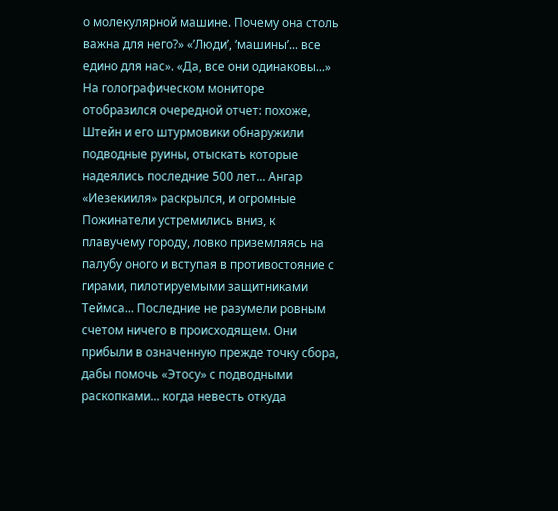о молекулярной машине. Почему она столь важна для него?» «’Люди’, ‘машины’... все едино для нас». «Да, все они одинаковы...»
На голографическом мониторе отобразился очередной отчет: похоже, Штейн и его штурмовики обнаружили подводные руины, отыскать которые надеялись последние 500 лет... Ангар «Иезекииля» раскрылся, и огромные Пожинатели устремились вниз, к плавучему городу, ловко приземляясь на палубу оного и вступая в противостояние с гирами, пилотируемыми защитниками Теймса... Последние не разумели ровным счетом ничего в происходящем. Они прибыли в означенную прежде точку сбора, дабы помочь «Этосу» с подводными раскопками... когда невесть откуда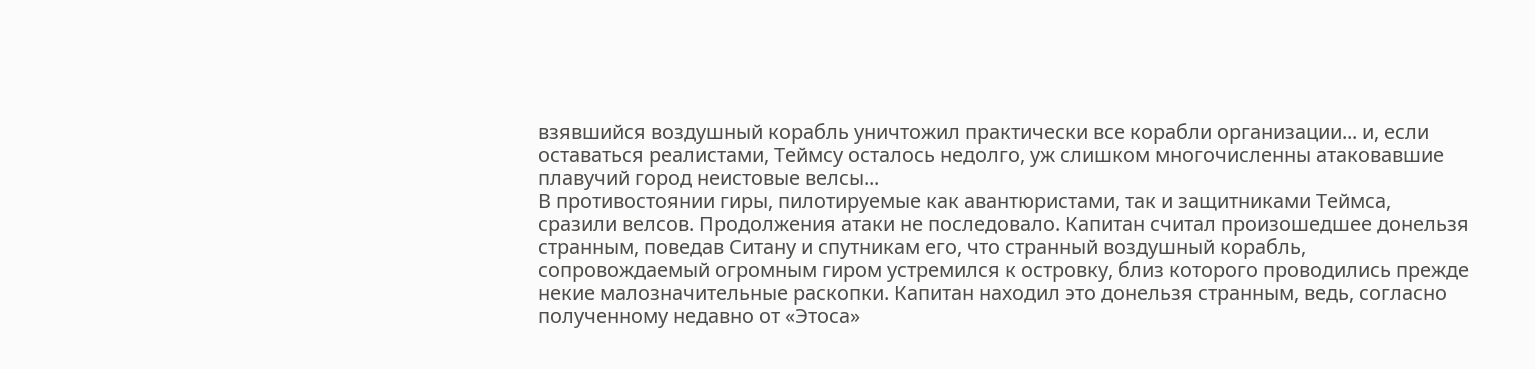взявшийся воздушный корабль уничтожил практически все корабли организации... и, если оставаться реалистами, Теймсу осталось недолго, уж слишком многочисленны атаковавшие плавучий город неистовые велсы...
В противостоянии гиры, пилотируемые как авантюристами, так и защитниками Теймса, сразили велсов. Продолжения атаки не последовало. Капитан считал произошедшее донельзя странным, поведав Ситану и спутникам его, что странный воздушный корабль, сопровождаемый огромным гиром устремился к островку, близ которого проводились прежде некие малозначительные раскопки. Капитан находил это донельзя странным, ведь, согласно полученному недавно от «Этоса»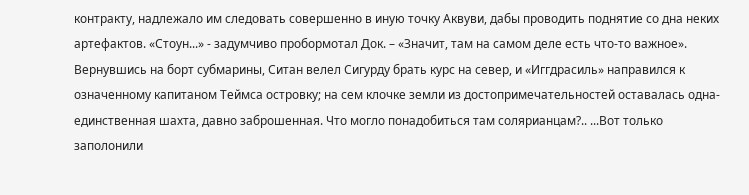контракту, надлежало им следовать совершенно в иную точку Аквуви, дабы проводить поднятие со дна неких артефактов. «Стоун...» - задумчиво пробормотал Док. – «Значит, там на самом деле есть что-то важное». Вернувшись на борт субмарины, Ситан велел Сигурду брать курс на север, и «Иггдрасиль» направился к означенному капитаном Теймса островку; на сем клочке земли из достопримечательностей оставалась одна-единственная шахта, давно заброшенная. Что могло понадобиться там солярианцам?.. ...Вот только заполонили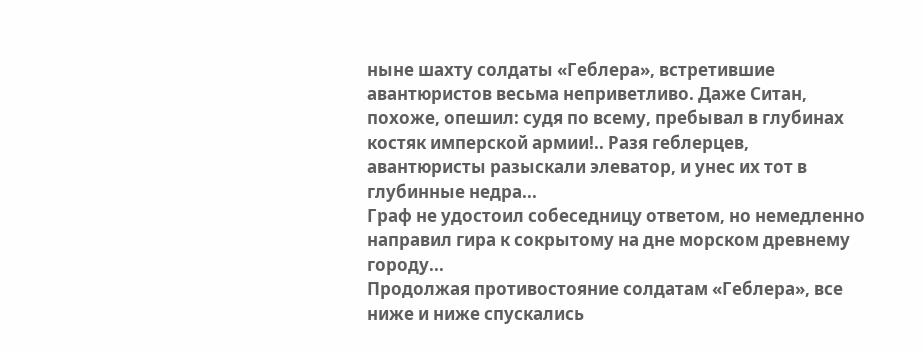ныне шахту солдаты «Геблера», встретившие авантюристов весьма неприветливо. Даже Ситан, похоже, опешил: судя по всему, пребывал в глубинах костяк имперской армии!.. Разя геблерцев, авантюристы разыскали элеватор, и унес их тот в глубинные недра...
Граф не удостоил собеседницу ответом, но немедленно направил гира к сокрытому на дне морском древнему городу...
Продолжая противостояние солдатам «Геблера», все ниже и ниже спускались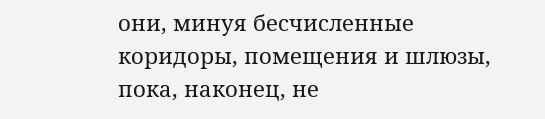они, минуя бесчисленные коридоры, помещения и шлюзы, пока, наконец, не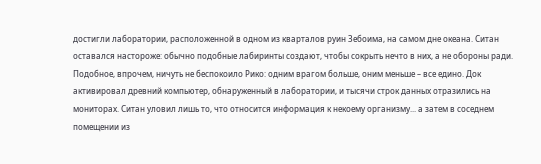достигли лаборатории, расположенной в одном из кварталов руин Зебоима, на самом дне океана. Ситан оставался настороже: обычно подобные лабиринты создают, чтобы сокрыть нечто в них, а не обороны ради. Подобное, впрочем, ничуть не беспокоило Рико: одним врагом больше, оним меньше – все едино. Док активировал древний компьютер, обнаруженный в лаборатории, и тысячи строк данных отразились на мониторах. Ситан уловил лишь то, что относится информация к некоему организму... а затем в соседнем помещении из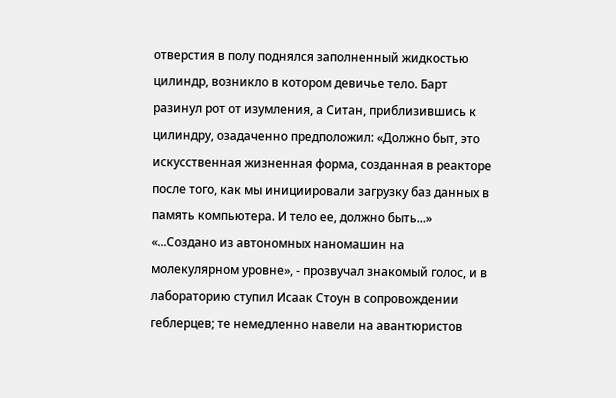отверстия в полу поднялся заполненный жидкостью цилиндр, возникло в котором девичье тело. Барт разинул рот от изумления, а Ситан, приблизившись к цилиндру, озадаченно предположил: «Должно быт, это искусственная жизненная форма, созданная в реакторе после того, как мы инициировали загрузку баз данных в память компьютера. И тело ее, должно быть...» «...Создано из автономных наномашин на молекулярном уровне», - прозвучал знакомый голос, и в лабораторию ступил Исаак Стоун в сопровождении геблерцев; те немедленно навели на авантюристов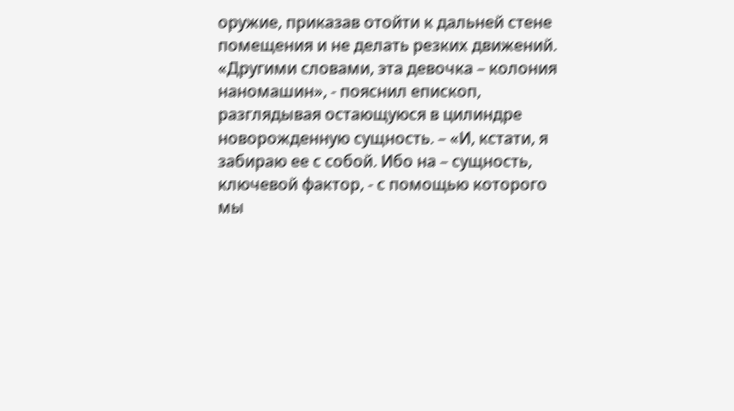оружие, приказав отойти к дальней стене помещения и не делать резких движений. «Другими словами, эта девочка – колония наномашин», - пояснил епископ, разглядывая остающуюся в цилиндре новорожденную сущность. – «И, кстати, я забираю ее с собой. Ибо на – сущность, ключевой фактор, - с помощью которого мы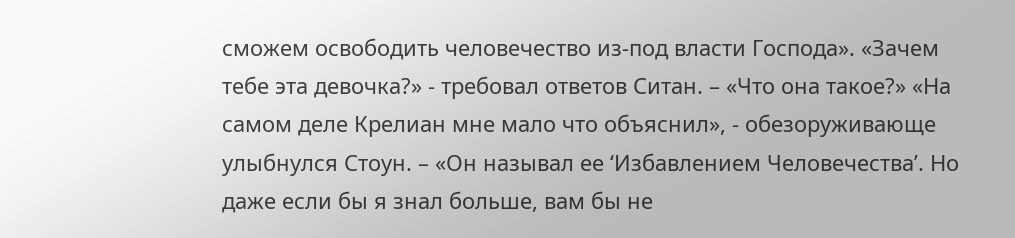сможем освободить человечество из-под власти Господа». «Зачем тебе эта девочка?» - требовал ответов Ситан. – «Что она такое?» «На самом деле Крелиан мне мало что объяснил», - обезоруживающе улыбнулся Стоун. – «Он называл ее ‘Избавлением Человечества’. Но даже если бы я знал больше, вам бы не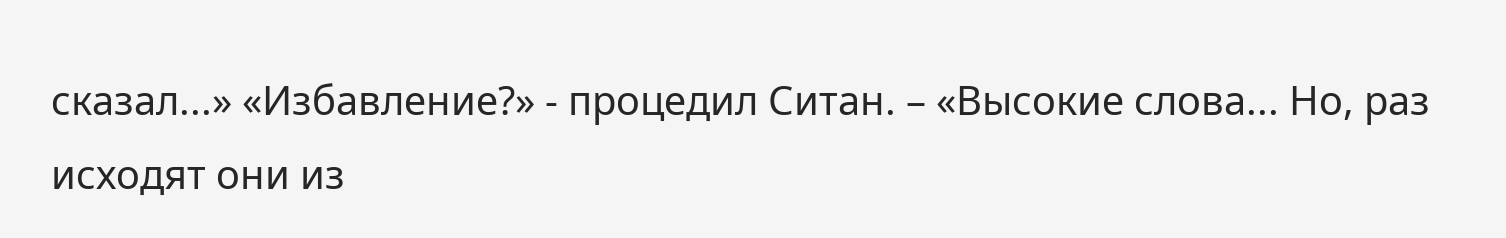сказал...» «Избавление?» - процедил Ситан. – «Высокие слова... Но, раз исходят они из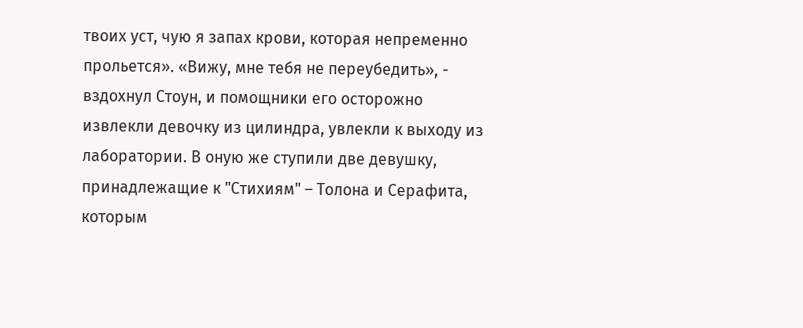твоих уст, чую я запах крови, которая непременно прольется». «Вижу, мне тебя не переубедить», - вздохнул Стоун, и помощники его осторожно извлекли девочку из цилиндра, увлекли к выходу из лаборатории. В оную же ступили две девушку, принадлежащие к "Стихиям" – Толона и Серафита, которым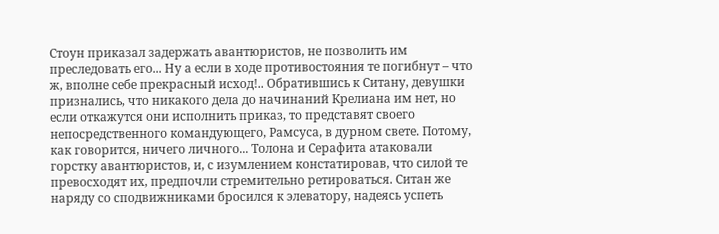Стоун приказал задержать авантюристов, не позволить им преследовать его... Ну а если в ходе противостояния те погибнут – что ж, вполне себе прекрасный исход!.. Обратившись к Ситану, девушки признались, что никакого дела до начинаний Крелиана им нет, но если откажутся они исполнить приказ, то представят своего непосредственного командующего, Рамсуса, в дурном свете. Потому, как говорится, ничего личного... Толона и Серафита атаковали горстку авантюристов, и, с изумлением констатировав, что силой те превосходят их, предпочли стремительно ретироваться. Ситан же наряду со сподвижниками бросился к элеватору, надеясь успеть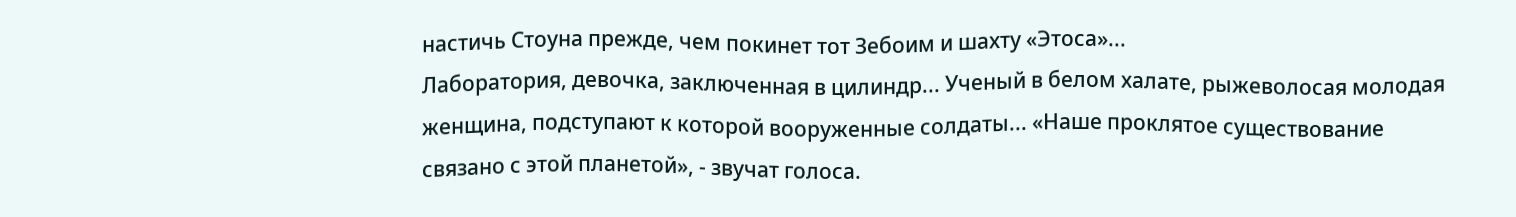настичь Стоуна прежде, чем покинет тот Зебоим и шахту «Этоса»...
Лаборатория, девочка, заключенная в цилиндр... Ученый в белом халате, рыжеволосая молодая женщина, подступают к которой вооруженные солдаты... «Наше проклятое существование связано с этой планетой», - звучат голоса.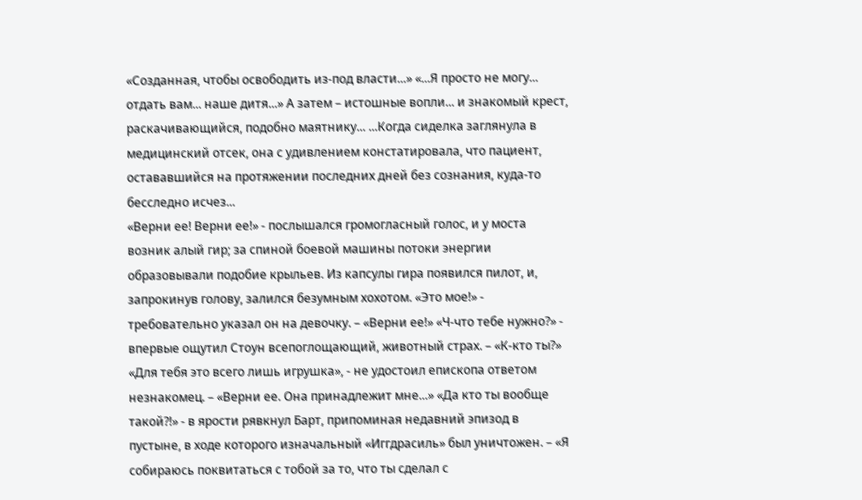«Созданная, чтобы освободить из-под власти...» «...Я просто не могу... отдать вам... наше дитя...» А затем – истошные вопли... и знакомый крест, раскачивающийся, подобно маятнику... ...Когда сиделка заглянула в медицинский отсек, она с удивлением констатировала, что пациент, остававшийся на протяжении последних дней без сознания, куда-то бесследно исчез...
«Верни ее! Верни ее!» - послышался громогласный голос, и у моста возник алый гир; за спиной боевой машины потоки энергии образовывали подобие крыльев. Из капсулы гира появился пилот, и, запрокинув голову, залился безумным хохотом. «Это мое!» - требовательно указал он на девочку. – «Верни ее!» «Ч-что тебе нужно?» - впервые ощутил Стоун всепоглощающий, животный страх. – «К-кто ты?» «Для тебя это всего лишь игрушка», - не удостоил епископа ответом незнакомец. – «Верни ее. Она принадлежит мне...» «Да кто ты вообще такой?!» - в ярости рявкнул Барт, припоминая недавний эпизод в пустыне, в ходе которого изначальный «Иггдрасиль» был уничтожен. – «Я собираюсь поквитаться с тобой за то, что ты сделал с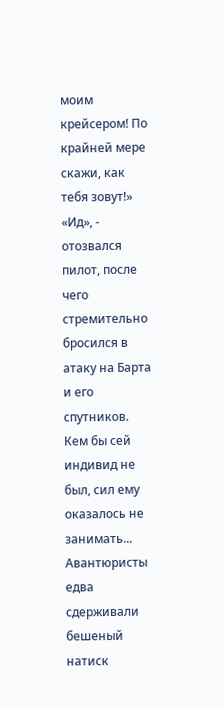моим крейсером! По крайней мере скажи, как тебя зовут!» «Ид», - отозвался пилот, после чего стремительно бросился в атаку на Барта и его спутников. Кем бы сей индивид не был, сил ему оказалось не занимать... Авантюристы едва сдерживали бешеный натиск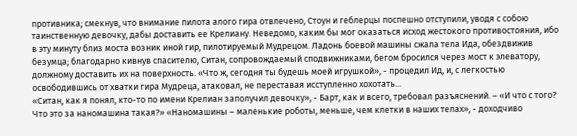противника; смекнув, что внимание пилота алого гира отвлечено, Стоун и геблерцы поспешно отступили, уводя с собою таинственную девочку, дабы доставить ее Крелиану. Неведомо, каким бы мог оказаться исход жестокого противостояния, ибо в эту минуту близ моста возник иной гир, пилотируемый Мудрецом. Ладонь боевой машины сжала тела Ида, обездвижив безумца; благодарно кивнув спасителю, Ситан, сопровождаемый сподвижниками, бегом бросился через мост к элеватору, должному доставить их на поверхность. «Что ж, сегодня ты будешь моей игрушкой», - процедил Ид, и, с легкостью освободившись от хватки гира Мудреца, атаковал, не переставая исступленно хохотать...
«Ситан, как я понял, кто-то по имени Крелиан заполучил девочку», - Барт, как и всего, требовал разъяснений. – «И что с того? Что это за наномашина такая?» «Наномашины – маленькие роботы, меньше, чем клетки в наших телах», - доходчиво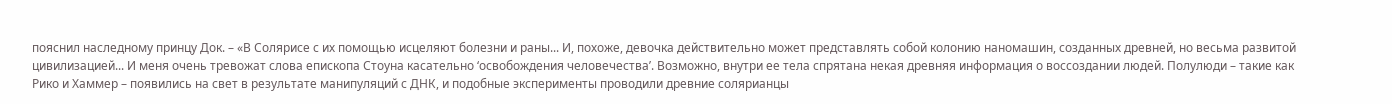пояснил наследному принцу Док. – «В Солярисе с их помощью исцеляют болезни и раны... И, похоже, девочка действительно может представлять собой колонию наномашин, созданных древней, но весьма развитой цивилизацией... И меня очень тревожат слова епископа Стоуна касательно ‘освобождения человечества’. Возможно, внутри ее тела спрятана некая древняя информация о воссоздании людей. Полулюди – такие как Рико и Хаммер – появились на свет в результате манипуляций с ДНК, и подобные эксперименты проводили древние солярианцы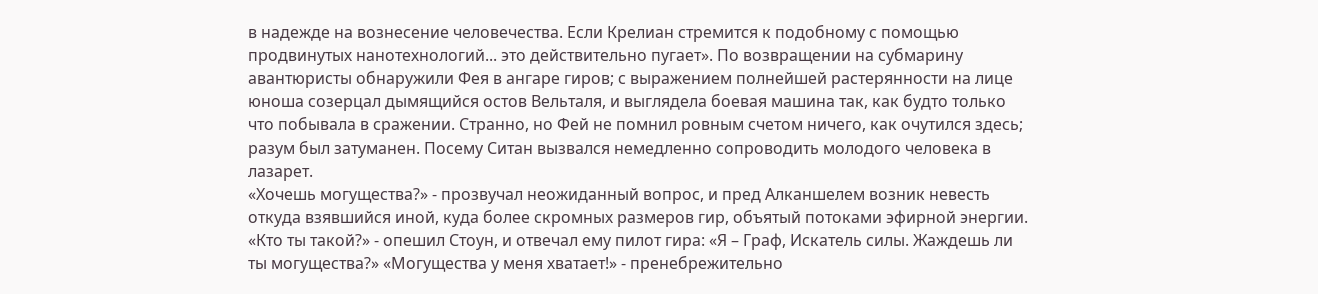в надежде на вознесение человечества. Если Крелиан стремится к подобному с помощью продвинутых нанотехнологий... это действительно пугает». По возвращении на субмарину авантюристы обнаружили Фея в ангаре гиров; с выражением полнейшей растерянности на лице юноша созерцал дымящийся остов Вельталя, и выглядела боевая машина так, как будто только что побывала в сражении. Странно, но Фей не помнил ровным счетом ничего, как очутился здесь; разум был затуманен. Посему Ситан вызвался немедленно сопроводить молодого человека в лазарет.
«Хочешь могущества?» - прозвучал неожиданный вопрос, и пред Алканшелем возник невесть откуда взявшийся иной, куда более скромных размеров гир, объятый потоками эфирной энергии. «Кто ты такой?» - опешил Стоун, и отвечал ему пилот гира: «Я – Граф, Искатель силы. Жаждешь ли ты могущества?» «Могущества у меня хватает!» - пренебрежительно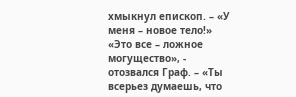хмыкнул епископ. – «У меня – новое тело!» «Это все – ложное могущество», - отозвался Граф. – «Ты всерьез думаешь, что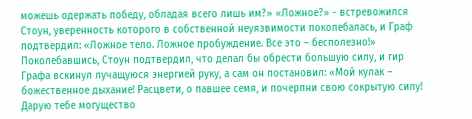можешь одержать победу, обладая всего лишь им?» «Ложное?» - встревожился Стоун, уверенность которого в собственной неуязвимости поколебалась, и Граф подтвердил: «Ложное тело. Ложное пробуждение. Все это – бесполезно!» Поколебавшись, Стоун подтвердил, что делал бы обрести большую силу, и гир Графа вскинул лучащуюся энергией руку, а сам он постановил: «Мой кулак – божественное дыхание! Расцвети, о павшее семя, и почерпни свою сокрытую силу! Дарую тебе могущество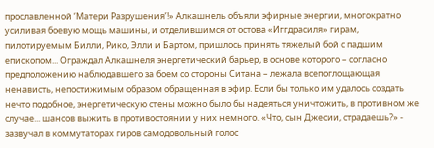прославленной ‘Матери Разрушения’!» Алкашнель объяли эфирные энергии, многократно усиливая боевую мощь машины, и отделившимся от остова «Иггдрасиля» гирам, пилотируемым Билли, Рико, Элли и Бартом, пришлось принять тяжелый бой с падшим епископом... Ограждал Алкашнеля энергетический барьер, в основе которого – согласно предположению наблюдавшего за боем со стороны Ситана – лежала всепоглощающая ненависть, непостижимым образом обращенная в эфир. Если бы только им удалось создать нечто подобное, энергетическую стены можно было бы надеяться уничтожить, в противном же случае... шансов выжить в противостоянии у них немного. «Что, сын Джесии, страдаешь?» - зазвучал в коммутаторах гиров самодовольный голос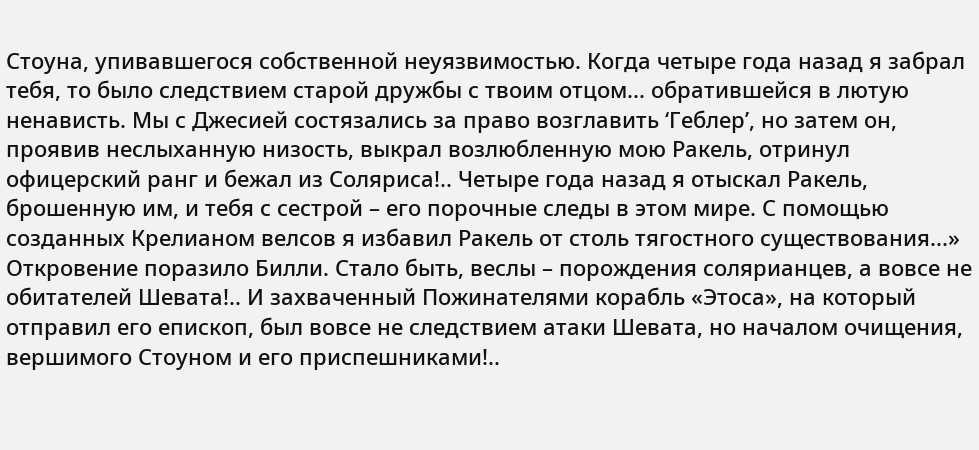Стоуна, упивавшегося собственной неуязвимостью. Когда четыре года назад я забрал тебя, то было следствием старой дружбы с твоим отцом... обратившейся в лютую ненависть. Мы с Джесией состязались за право возглавить ‘Геблер’, но затем он, проявив неслыханную низость, выкрал возлюбленную мою Ракель, отринул офицерский ранг и бежал из Соляриса!.. Четыре года назад я отыскал Ракель, брошенную им, и тебя с сестрой – его порочные следы в этом мире. С помощью созданных Крелианом велсов я избавил Ракель от столь тягостного существования...» Откровение поразило Билли. Стало быть, веслы – порождения солярианцев, а вовсе не обитателей Шевата!.. И захваченный Пожинателями корабль «Этоса», на который отправил его епископ, был вовсе не следствием атаки Шевата, но началом очищения, вершимого Стоуном и его приспешниками!..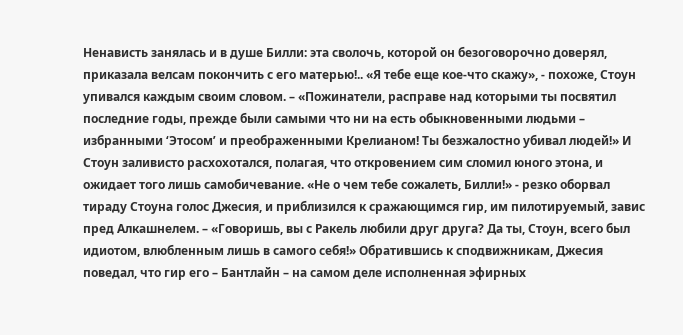Ненависть занялась и в душе Билли: эта сволочь, которой он безоговорочно доверял, приказала велсам покончить с его матерью!.. «Я тебе еще кое-что скажу», - похоже, Стоун упивался каждым своим словом. – «Пожинатели, расправе над которыми ты посвятил последние годы, прежде были самыми что ни на есть обыкновенными людьми – избранными ‘Этосом’ и преображенными Крелианом! Ты безжалостно убивал людей!» И Стоун заливисто расхохотался, полагая, что откровением сим сломил юного этона, и ожидает того лишь самобичевание. «Не о чем тебе сожалеть, Билли!» - резко оборвал тираду Стоуна голос Джесия, и приблизился к сражающимся гир, им пилотируемый, завис пред Алкашнелем. – «Говоришь, вы с Ракель любили друг друга? Да ты, Стоун, всего был идиотом, влюбленным лишь в самого себя!» Обратившись к сподвижникам, Джесия поведал, что гир его – Бантлайн – на самом деле исполненная эфирных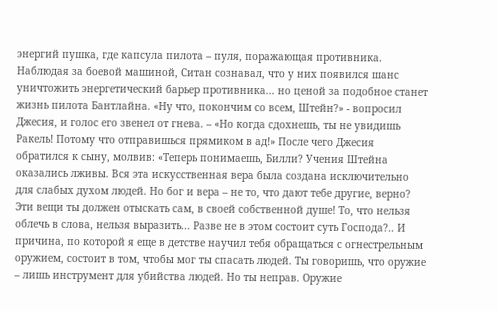энергий пушка, где капсула пилота – пуля, поражающая противника. Наблюдая за боевой машиной, Ситан сознавал, что у них появился шанс уничтожить энергетический барьер противника... но ценой за подобное станет жизнь пилота Бантлайна. «Ну что, покончим со всем, Штейн?» - вопросил Джесия, и голос его звенел от гнева. – «Но когда сдохнешь, ты не увидишь Ракель! Потому что отправишься прямиком в ад!» После чего Джесия обратился к сыну, молвив: «Теперь понимаешь, Билли? Учения Штейна оказались лживы. Вся эта искусственная вера была создана исключительно для слабых духом людей. Но бог и вера – не то, что дают тебе другие, верно? Эти вещи ты должен отыскать сам, в своей собственной душе! То, что нельзя облечь в слова, нельзя выразить... Разве не в этом состоит суть Господа?.. И причина, по которой я еще в детстве научил тебя обращаться с огнестрельным оружием, состоит в том, чтобы мог ты спасать людей. Ты говоришь, что оружие – лишь инструмент для убийства людей. Но ты неправ. Оружие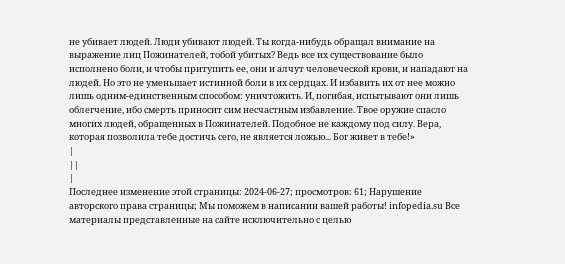не убивает людей. Люди убивают людей. Ты когда-нибудь обращал внимание на выражение лиц Пожинателей, тобой убитых? Ведь все их существование было исполнено боли, и чтобы притупить ее, они и алчут человеческой крови, и нападают на людей. Но это не уменьшает истинной боли в их сердцах. И избавить их от нее можно лишь одним-единственным способом: уничтожить. И, погибая, испытывают они лишь облегчение, ибо смерть приносит сим несчастным избавление. Твое оружие спасло многих людей, обращенных в Пожинателей. Подобное не каждому под силу. Вера, которая позволила тебе достичь сего, не является ложью... Бог живет в тебе!»
|
||
|
Последнее изменение этой страницы: 2024-06-27; просмотров: 61; Нарушение авторского права страницы; Мы поможем в написании вашей работы! infopedia.su Все материалы представленные на сайте исключительно с целью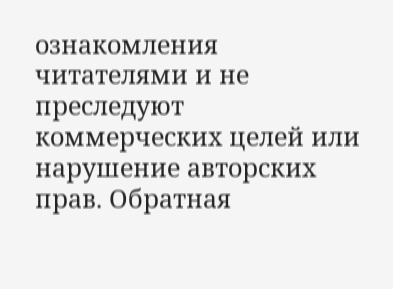ознакомления читателями и не преследуют коммерческих целей или нарушение авторских прав. Обратная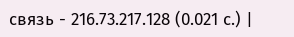связь - 216.73.217.128 (0.021 с.) |